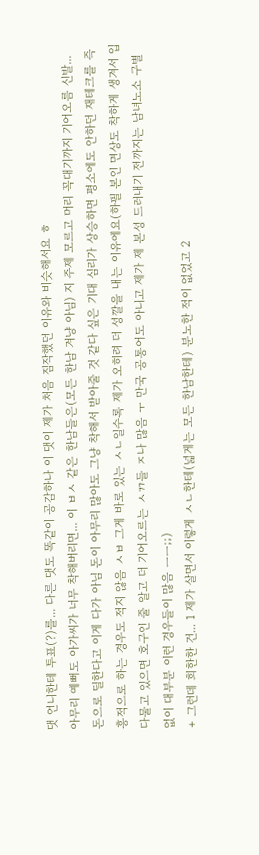댓 언니한테 투표(?)를... 다른 댓도 똑같이 공감하나 이 댓이 제가 처음 짐작했던 이유와 비슷해서요 ㅎ
아무리 예뻐도 아가씨가 너무 착해버리면... 이 ㅂㅅ 같은 한남들은(모든 한남 겨냥 아님) 지 주제 모르고 머리 꼭대기까지 기어오름 신발... 돈으로 딜한다고 이게 다가 아님 돈이 아무리 많아도 그냥 착해서 받아줄 것 같다 싶은 기대 심리가 상승하면 평소에도 안하던 재테크를 즉흥적으로 하는 경우도 적지 않음 ㅅㅂ 그게 바로 있는 ㅅㄴ일수록 제가 오히려 더 성깔을 내는 이유에요(하필 본인 면상도 착하게 생겨서 입 다물고 있으면 호구인 줄 알고 더 기어오르는 ㅅㄲ들 ㅈ나 많음 ㅜ 만국 공통어도 아니고 제가 제 본성 드러내기 전까지는 남녀노소 구별 없이 대부분 이런 경우들이 많음 ㅡㅡ;;)
+ 그런데 희한한 건... 1 제가 살면서 이렇게 ㅅㄴ한테(넓게는 모든 한남한테) 분노한 적이 없었고 2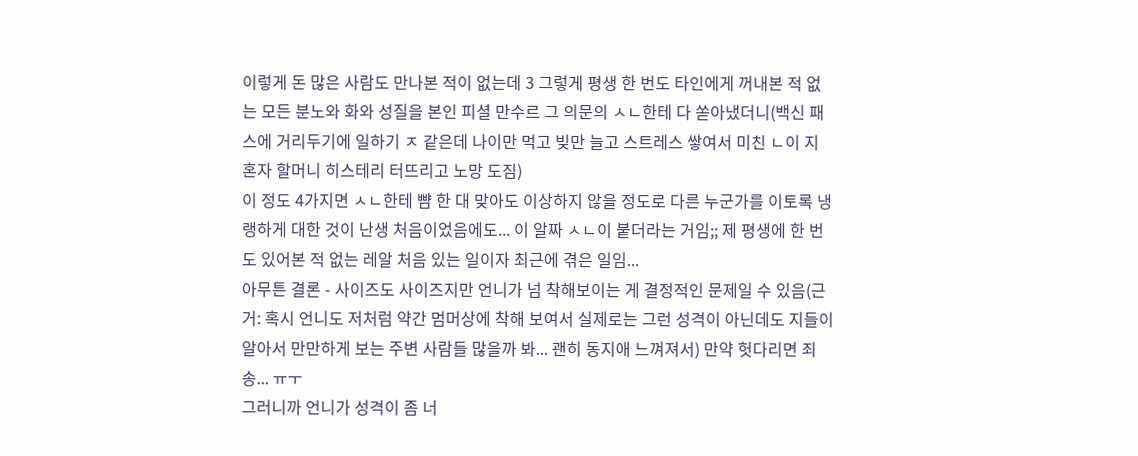이렇게 돈 많은 사람도 만나본 적이 없는데 3 그렇게 평생 한 번도 타인에게 꺼내본 적 없는 모든 분노와 화와 성질을 본인 피셜 만수르 그 의문의 ㅅㄴ한테 다 쏟아냈더니(백신 패스에 거리두기에 일하기 ㅈ 같은데 나이만 먹고 빚만 늘고 스트레스 쌓여서 미친 ㄴ이 지 혼자 할머니 히스테리 터뜨리고 노망 도짐)
이 정도 4가지면 ㅅㄴ한테 뺨 한 대 맞아도 이상하지 않을 정도로 다른 누군가를 이토록 냉랭하게 대한 것이 난생 처음이었음에도... 이 알짜 ㅅㄴ이 붙더라는 거임;; 제 평생에 한 번도 있어본 적 없는 레알 처음 있는 일이자 최근에 겪은 일임...
아무튼 결론 - 사이즈도 사이즈지만 언니가 넘 착해보이는 게 결정적인 문제일 수 있음(근거: 혹시 언니도 저처럼 약간 멈머상에 착해 보여서 실제로는 그런 성격이 아닌데도 지들이 알아서 만만하게 보는 주변 사람들 많을까 봐... 괜히 동지애 느껴져서) 만약 헛다리면 죄송... ㅠㅜ
그러니까 언니가 성격이 좀 너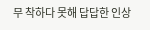무 착하다 못해 답답한 인상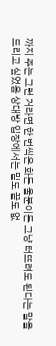까지 주는 그런 거라면 한 번씩은 화든 울분이든 그냥 터뜨려도 된다는 말을 드리고 싶었음 상대방 입장에서는 밑도 끝도 없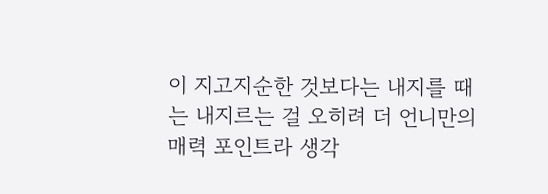이 지고지순한 것보다는 내지를 때는 내지르는 걸 오히려 더 언니만의 매력 포인트라 생각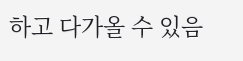하고 다가올 수 있음